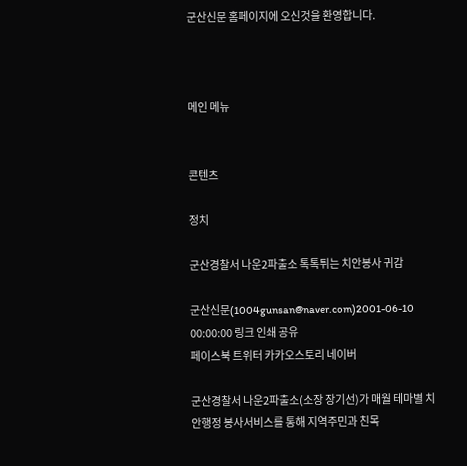군산신문 홈페이지에 오신것을 환영합니다.



메인 메뉴


콘텐츠

정치

군산경찰서 나운2파출소 톡톡튀는 치안봉사 귀감

군산신문(1004gunsan@naver.com)2001-06-10 00:00:00 링크 인쇄 공유
페이스북 트위터 카카오스토리 네이버

군산경찰서 나운2파출소(소장 장기선)가 매월 테마별 치안행정 봉사서비스를 통해 지역주민과 친목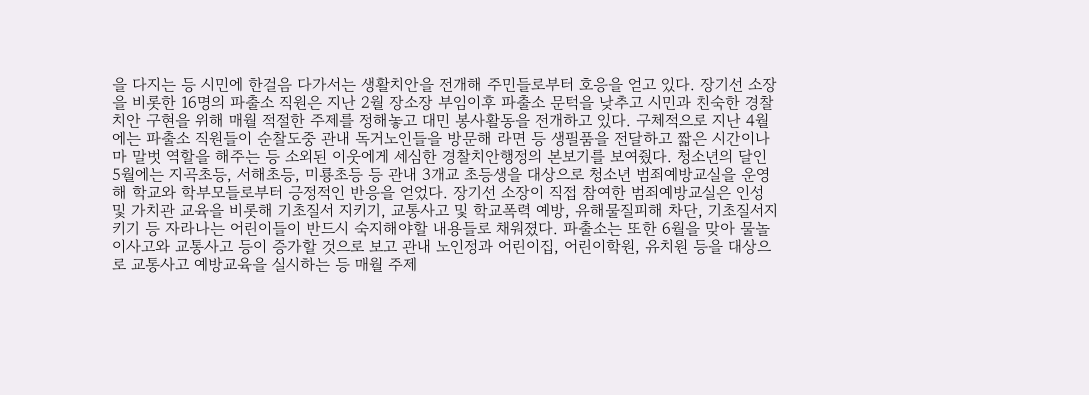을 다지는 등 시민에 한걸음 다가서는 생활치안을 전개해 주민들로부터 호응을 얻고 있다. 장기선 소장을 비롯한 16명의 파출소 직원은 지난 2월 장소장 부임이후 파출소 문턱을 낮추고 시민과 친숙한 경찰치안 구현을 위해 매월 적절한 주제를 정해놓고 대민 봉사활동을 전개하고 있다. 구체적으로 지난 4월에는 파출소 직원들이 순찰도중 관내 독거노인들을 방문해 라면 등 생필품을 전달하고 짧은 시간이나마 말벗 역할을 해주는 등 소외된 이웃에게 세심한 경찰치안행정의 본보기를 보여줬다. 청소년의 달인 5월에는 지곡초등, 서해초등, 미룡초등 등 관내 3개교 초등생을 대상으로 청소년 범죄예방교실을 운영해 학교와 학부모들로부터 긍정적인 반응을 얻었다. 장기선 소장이 직접 참여한 범죄예방교실은 인성 및 가치관 교육을 비롯해 기초질서 지키기, 교통사고 및 학교폭력 예방, 유해물질피해 차단, 기초질서지키기 등 자라나는 어린이들이 반드시 숙지해야할 내용들로 채워졌다. 파출소는 또한 6월을 맞아 물놀이사고와 교통사고 등이 증가할 것으로 보고 관내 노인정과 어린이집, 어린이학원, 유치원 등을 대상으로 교통사고 예방교육을 실시하는 등 매월 주제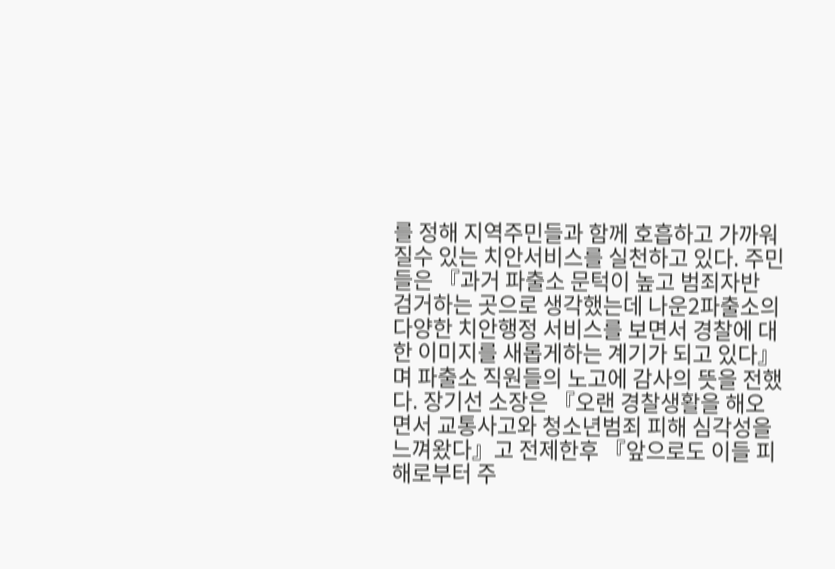를 정해 지역주민들과 함께 호흡하고 가까워질수 있는 치안서비스를 실천하고 있다. 주민들은 『과거 파출소 문턱이 높고 범죄자반 검거하는 곳으로 생각했는데 나운2파출소의 다양한 치안행정 서비스를 보면서 경찰에 대한 이미지를 새롭게하는 계기가 되고 있다』며 파출소 직원들의 노고에 감사의 뜻을 전했다. 장기선 소장은 『오랜 경찰생활을 해오면서 교통사고와 청소년범죄 피해 심각성을 느껴왔다』고 전제한후 『앞으로도 이들 피해로부터 주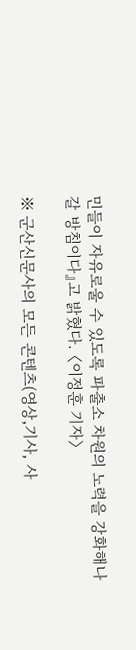민들이 자유로울 수 있도록 파출소 차원의 노력을 강화해나갈 방침이다』고 밝혔다. 〈이정훈 기자〉

※ 군산신문사의 모든 콘텐츠(영상,기사, 사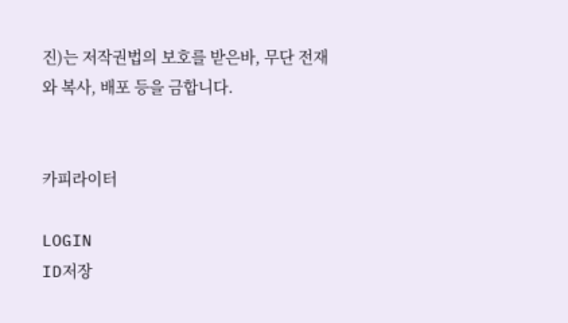진)는 저작권법의 보호를 받은바, 무단 전재와 복사, 배포 등을 금합니다.


카피라이터

LOGIN
ID저장